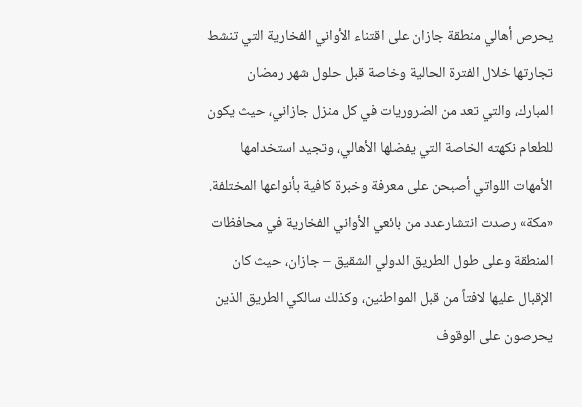يحرص أهالي منطقة جازان على اقتناء الأواني الفخارية التي تنشط تجارتها خلال الفترة الحالية وخاصة قبل حلول شهر رمضان المبارك، والتي تعد من الضروريات في كل منزل جازاني، حيث يكون للطعام نكهته الخاصة التي يفضلها الأهالي، وتجيد استخدامها الأمهات اللواتي أصبحن على معرفة وخبرة كافية بأنواعها المختلفة.
«مكة» رصدت انتشارعدد من بائعي الأواني الفخارية في محافظات المنطقة وعلى طول الطريق الدولي الشقيق – جازان، حيث كان الإقبال عليها لافتاً من قبل المواطنين، وكذلك سالكي الطريق الذين يحرصون على الوقوف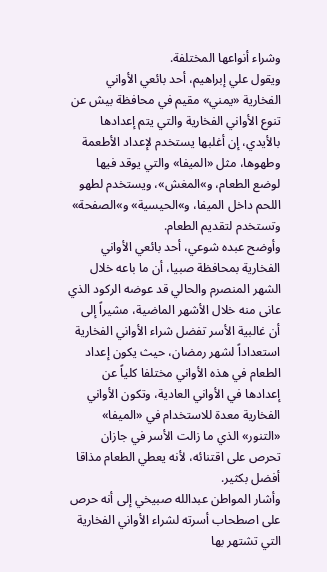وشراء أنواعها المختلفة.
ويقول علي إبراهيم، أحد بائعي الأواني الفخارية «يمني» مقيم في محافظة بيش عن تنوع الأواني الفخارية والتي يتم إعدادها بالأيدي، إن أغلبها يستخدم لإعداد الأطعمة وطهوها، مثل «الميفا» والتي يوقد فيها لوضع الطعام، و»المغش»، ويستخدم لطهو اللحم داخل الميفا، و»الحيسية» و»الصفحة» وتستخدم لتقديم الطعام.
وأوضح عبده شوعي، أحد بائعي الأواني الفخارية بمحافظة صبيا، أن ما باعه خلال الشهر المنصرم والحالي قد عوضه الركود الذي عانى منه خلال الأشهر الماضية، مشيراً إلى أن غالبية الأسر تفضل شراء الأواني الفخارية استعداداً لشهر رمضان، حيث يكون إعداد الطعام في هذه الأواني مختلفا كلياً عن إعدادها في الأواني العادية، وتكون الأواني الفخارية معدة للاستخدام في «الميفا» «التنور» الذي ما زالت الأسر في جازان تحرص على اقتنائه، لأنه يعطي الطعام مذاقا أفضل بكثير.
وأشار المواطن عبدالله صبيخي إلى أنه حرص على اصطحاب أسرته لشراء الأواني الفخارية التي تشتهر بها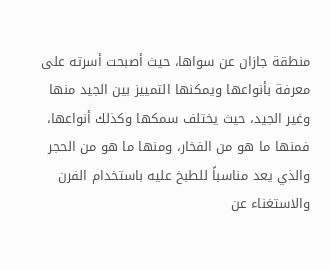منطقة جازان عن سواها، حيث أصبحت أسرته على معرفة بأنواعها ويمكنها التمييز بين الجيد منها وغير الجيد، حيث يختلف سمكها وكذلك أنواعها، فمنها ما هو من الفخار، ومنها ما هو من الحجر والذي يعد مناسباً للطبخ عليه باستخدام الفرن والاستغناء عن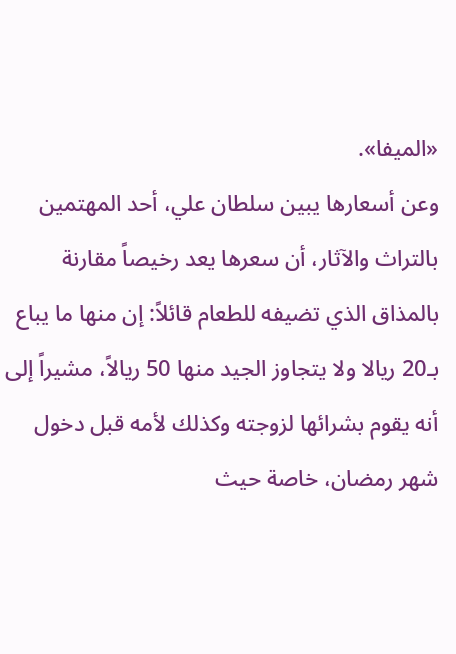«الميفا».
وعن أسعارها يبين سلطان علي، أحد المهتمين بالتراث والآثار، أن سعرها يعد رخيصاً مقارنة بالمذاق الذي تضيفه للطعام قائلاً: إن منها ما يباع بـ20 ريالا ولا يتجاوز الجيد منها 50 ريالاً، مشيراً إلى أنه يقوم بشرائها لزوجته وكذلك لأمه قبل دخول شهر رمضان، خاصة حيث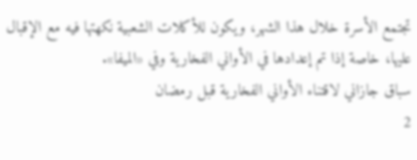تجتمع الأسرة خلال هذا الشهر، ويكون للأكلات الشعبية نكهتها فيه مع الإقبال عليها، خاصة إذا تم إعدادها في الأواني الفخارية وفي «الميفا».
سباق جازاني لاقتناء الأواني الفخارية قبل رمضان
2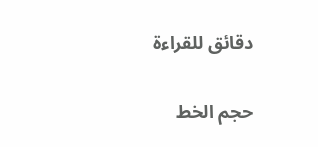دقائق للقراءة

حجم الخط